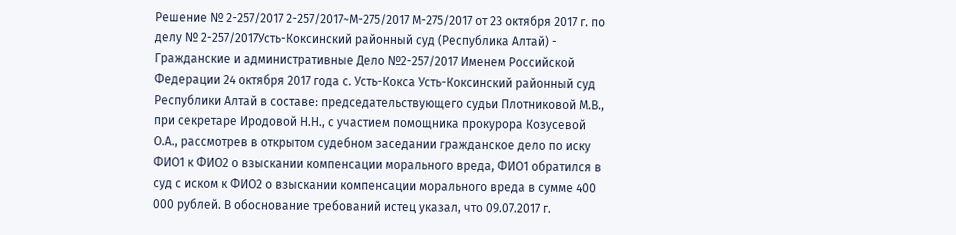Решение № 2-257/2017 2-257/2017~М-275/2017 М-275/2017 от 23 октября 2017 г. по делу № 2-257/2017Усть-Коксинский районный суд (Республика Алтай) - Гражданские и административные Дело №2-257/2017 Именем Российской Федерации 24 октября 2017 года с. Усть-Кокса Усть-Коксинский районный суд Республики Алтай в составе: председательствующего судьи Плотниковой М.В., при секретаре Иродовой Н.Н., с участием помощника прокурора Козусевой О.А., рассмотрев в открытом судебном заседании гражданское дело по иску ФИО1 к ФИО2 о взыскании компенсации морального вреда, ФИО1 обратился в суд с иском к ФИО2 о взыскании компенсации морального вреда в сумме 400 000 рублей. В обоснование требований истец указал, что 09.07.2017 г.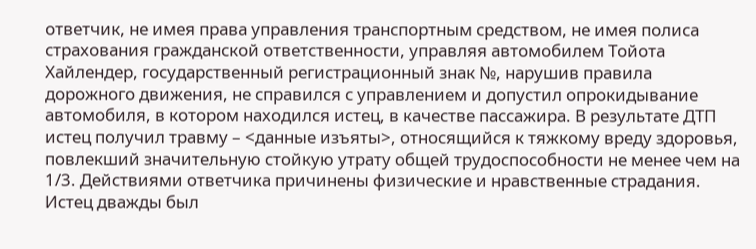ответчик, не имея права управления транспортным средством, не имея полиса страхования гражданской ответственности, управляя автомобилем Тойота Хайлендер, государственный регистрационный знак №, нарушив правила дорожного движения, не справился с управлением и допустил опрокидывание автомобиля, в котором находился истец, в качестве пассажира. В результате ДТП истец получил травму – <данные изъяты>, относящийся к тяжкому вреду здоровья, повлекший значительную стойкую утрату общей трудоспособности не менее чем на 1/3. Действиями ответчика причинены физические и нравственные страдания. Истец дважды был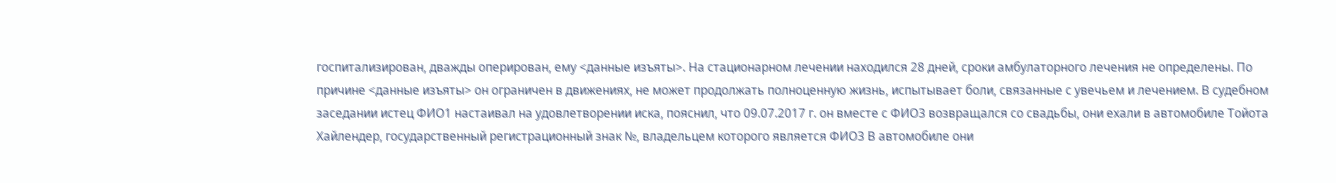госпитализирован, дважды оперирован, ему <данные изъяты>. На стационарном лечении находился 28 дней, сроки амбулаторного лечения не определены. По причине <данные изъяты> он ограничен в движениях, не может продолжать полноценную жизнь, испытывает боли, связанные с увечьем и лечением. В судебном заседании истец ФИО1 настаивал на удовлетворении иска, пояснил, что 09.07.2017 г. он вместе с ФИО3 возвращался со свадьбы, они ехали в автомобиле Тойота Хайлендер, государственный регистрационный знак №, владельцем которого является ФИО3 В автомобиле они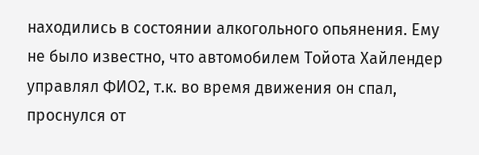находились в состоянии алкогольного опьянения. Ему не было известно, что автомобилем Тойота Хайлендер управлял ФИО2, т.к. во время движения он спал, проснулся от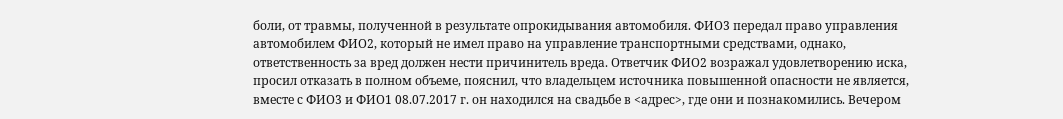боли, от травмы, полученной в результате опрокидывания автомобиля. ФИО3 передал право управления автомобилем ФИО2, который не имел право на управление транспортными средствами, однако, ответственность за вред должен нести причинитель вреда. Ответчик ФИО2 возражал удовлетворению иска, просил отказать в полном объеме, пояснил, что владельцем источника повышенной опасности не является, вместе с ФИО3 и ФИО1 08.07.2017 г. он находился на свадьбе в <адрес>, где они и познакомились. Вечером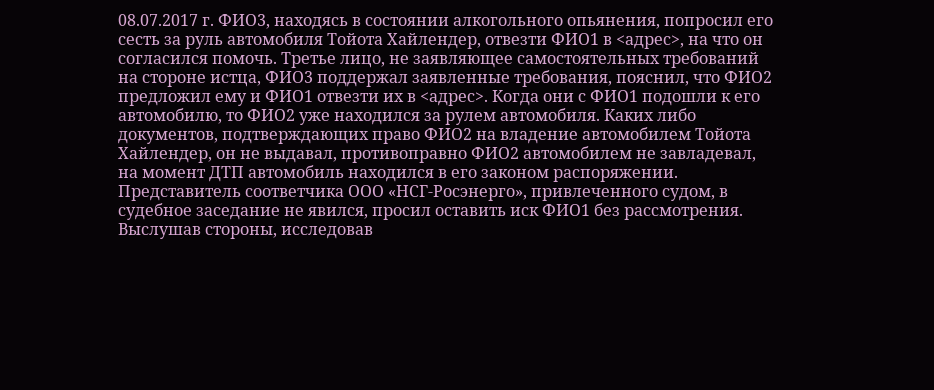08.07.2017 г. ФИО3, находясь в состоянии алкогольного опьянения, попросил его сесть за руль автомобиля Тойота Хайлендер, отвезти ФИО1 в <адрес>, на что он согласился помочь. Третье лицо, не заявляющее самостоятельных требований на стороне истца, ФИО3 поддержал заявленные требования, пояснил, что ФИО2 предложил ему и ФИО1 отвезти их в <адрес>. Когда они с ФИО1 подошли к его автомобилю, то ФИО2 уже находился за рулем автомобиля. Каких либо документов, подтверждающих право ФИО2 на владение автомобилем Тойота Хайлендер, он не выдавал, противоправно ФИО2 автомобилем не завладевал, на момент ДТП автомобиль находился в его законом распоряжении. Представитель соответчика ООО «НСГ-Росэнерго», привлеченного судом, в судебное заседание не явился, просил оставить иск ФИО1 без рассмотрения. Выслушав стороны, исследовав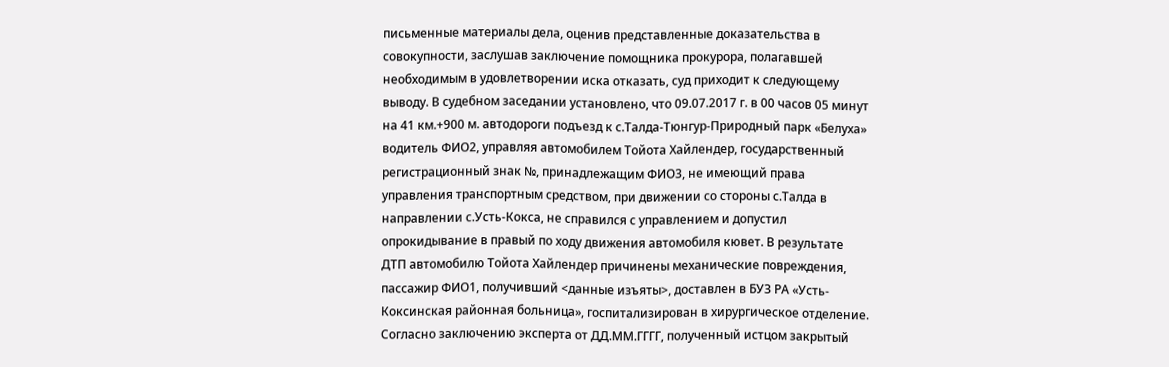письменные материалы дела, оценив представленные доказательства в совокупности, заслушав заключение помощника прокурора, полагавшей необходимым в удовлетворении иска отказать, суд приходит к следующему выводу. В судебном заседании установлено, что 09.07.2017 г. в 00 часов 05 минут на 41 км.+900 м. автодороги подъезд к с.Талда-Тюнгур-Природный парк «Белуха» водитель ФИО2, управляя автомобилем Тойота Хайлендер, государственный регистрационный знак №, принадлежащим ФИО3, не имеющий права управления транспортным средством, при движении со стороны с.Талда в направлении с.Усть-Кокса, не справился с управлением и допустил опрокидывание в правый по ходу движения автомобиля кювет. В результате ДТП автомобилю Тойота Хайлендер причинены механические повреждения, пассажир ФИО1, получивший <данные изъяты>, доставлен в БУЗ РА «Усть-Коксинская районная больница», госпитализирован в хирургическое отделение. Согласно заключению эксперта от ДД.ММ.ГГГГ, полученный истцом закрытый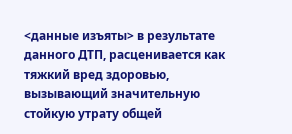<данные изъяты> в результате данного ДТП, расценивается как тяжкий вред здоровью, вызывающий значительную стойкую утрату общей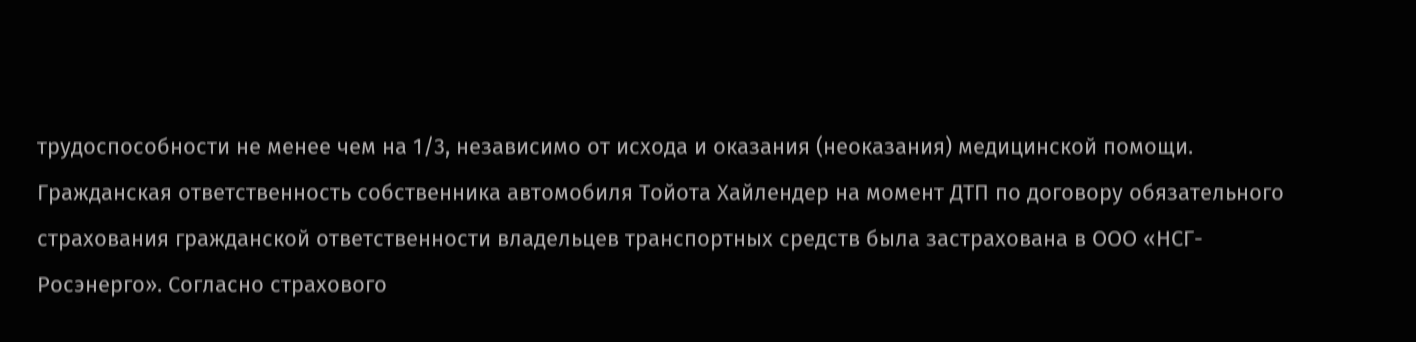трудоспособности не менее чем на 1/3, независимо от исхода и оказания (неоказания) медицинской помощи. Гражданская ответственность собственника автомобиля Тойота Хайлендер на момент ДТП по договору обязательного страхования гражданской ответственности владельцев транспортных средств была застрахована в ООО «НСГ-Росэнерго». Согласно страхового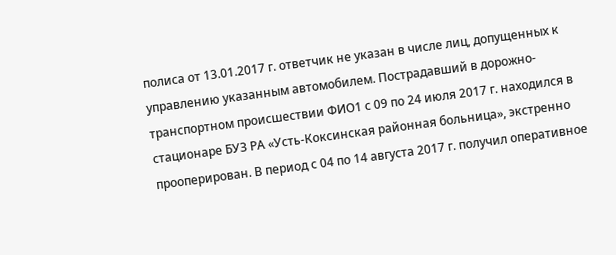полиса от 13.01.2017 г. ответчик не указан в числе лиц, допущенных к управлению указанным автомобилем. Пострадавший в дорожно-транспортном происшествии ФИО1 с 09 по 24 июля 2017 г. находился в стационаре БУЗ РА «Усть-Коксинская районная больница», экстренно прооперирован. В период с 04 по 14 августа 2017 г. получил оперативное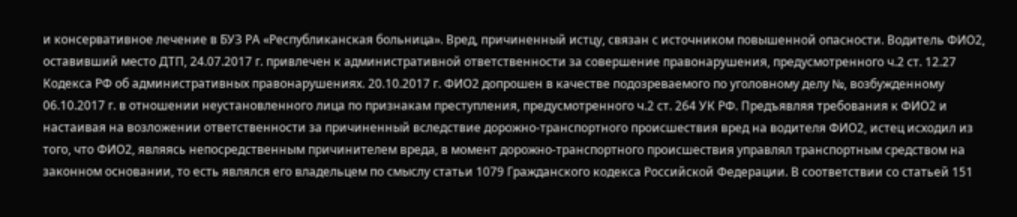и консервативное лечение в БУЗ РА «Республиканская больница». Вред, причиненный истцу, связан с источником повышенной опасности. Водитель ФИО2, оставивший место ДТП, 24.07.2017 г. привлечен к административной ответственности за совершение правонарушения, предусмотренного ч.2 ст. 12.27 Кодекса РФ об административных правонарушениях. 20.10.2017 г. ФИО2 допрошен в качестве подозреваемого по уголовному делу №, возбужденному 06.10.2017 г. в отношении неустановленного лица по признакам преступления, предусмотренного ч.2 ст. 264 УК РФ. Предъявляя требования к ФИО2 и настаивая на возложении ответственности за причиненный вследствие дорожно-транспортного происшествия вред на водителя ФИО2, истец исходил из того, что ФИО2, являясь непосредственным причинителем вреда, в момент дорожно-транспортного происшествия управлял транспортным средством на законном основании, то есть являлся его владельцем по смыслу статьи 1079 Гражданского кодекса Российской Федерации. В соответствии со статьей 151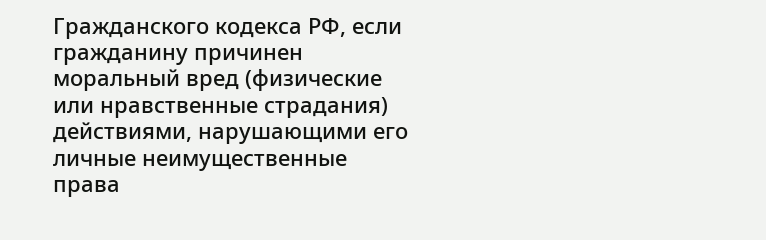Гражданского кодекса РФ, если гражданину причинен моральный вред (физические или нравственные страдания) действиями, нарушающими его личные неимущественные права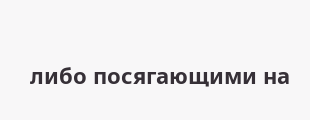либо посягающими на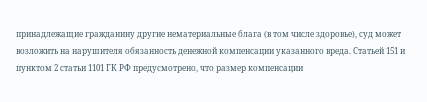принадлежащие гражданину другие нематериальные блага (в том числе здоровье), суд может возложить на нарушителя обязанность денежной компенсации указанного вреда. Статьей 151 и пунктом 2 статьи 1101 ГК РФ предусмотрено, что размер компенсации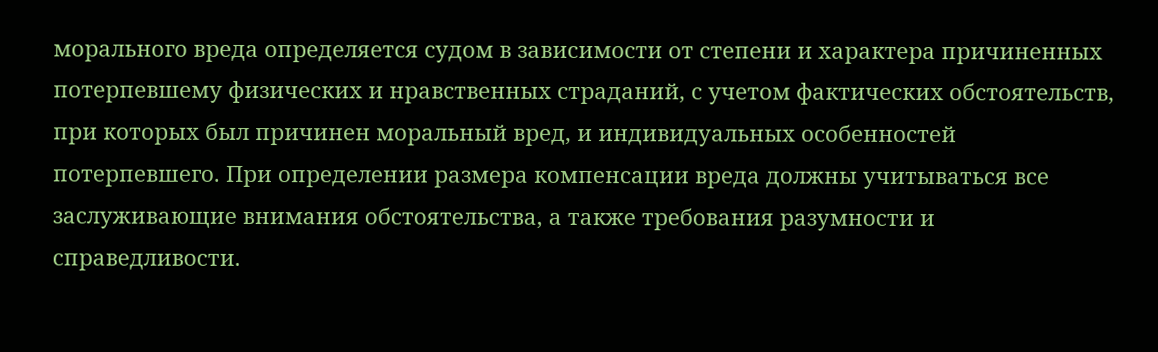морального вреда определяется судом в зависимости от степени и характера причиненных потерпевшему физических и нравственных страданий, с учетом фактических обстоятельств, при которых был причинен моральный вред, и индивидуальных особенностей потерпевшего. При определении размера компенсации вреда должны учитываться все заслуживающие внимания обстоятельства, а также требования разумности и справедливости.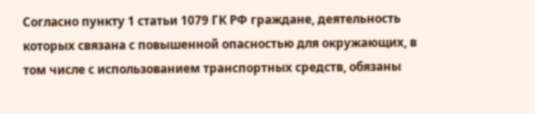Согласно пункту 1 статьи 1079 ГК РФ граждане, деятельность которых связана с повышенной опасностью для окружающих, в том числе с использованием транспортных средств, обязаны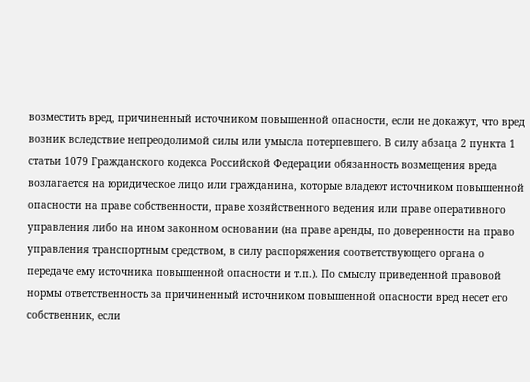возместить вред, причиненный источником повышенной опасности, если не докажут, что вред возник вследствие непреодолимой силы или умысла потерпевшего. В силу абзаца 2 пункта 1 статьи 1079 Гражданского кодекса Российской Федерации обязанность возмещения вреда возлагается на юридическое лицо или гражданина, которые владеют источником повышенной опасности на праве собственности, праве хозяйственного ведения или праве оперативного управления либо на ином законном основании (на праве аренды, по доверенности на право управления транспортным средством, в силу распоряжения соответствующего органа о передаче ему источника повышенной опасности и т.п.). По смыслу приведенной правовой нормы ответственность за причиненный источником повышенной опасности вред несет его собственник, если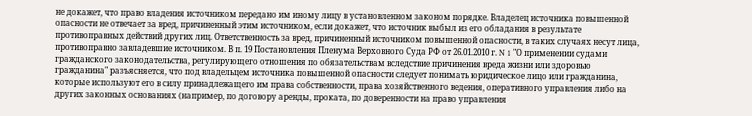не докажет, что право владения источником передано им иному лицу в установленном законом порядке. Владелец источника повышенной опасности не отвечает за вред, причиненный этим источником, если докажет, что источник выбыл из его обладания в результате противоправных действий других лиц. Ответственность за вред, причиненный источником повышенной опасности, в таких случаях несут лица, противоправно завладевшие источником. В п. 19 Постановления Пленума Верховного Суда РФ от 26.01.2010 г. N 1 "О применении судами гражданского законодательства, регулирующего отношения по обязательствам вследствие причинения вреда жизни или здоровью гражданина" разъясняется, что под владельцем источника повышенной опасности следует понимать юридическое лицо или гражданина, которые используют его в силу принадлежащего им права собственности, права хозяйственного ведения, оперативного управления либо на других законных основаниях (например, по договору аренды, проката, по доверенности на право управления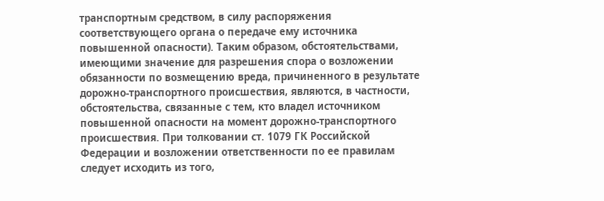транспортным средством, в силу распоряжения соответствующего органа о передаче ему источника повышенной опасности). Таким образом, обстоятельствами, имеющими значение для разрешения спора о возложении обязанности по возмещению вреда, причиненного в результате дорожно-транспортного происшествия, являются, в частности, обстоятельства, связанные с тем, кто владел источником повышенной опасности на момент дорожно-транспортного происшествия. При толковании ст. 1079 ГК Российской Федерации и возложении ответственности по ее правилам следует исходить из того,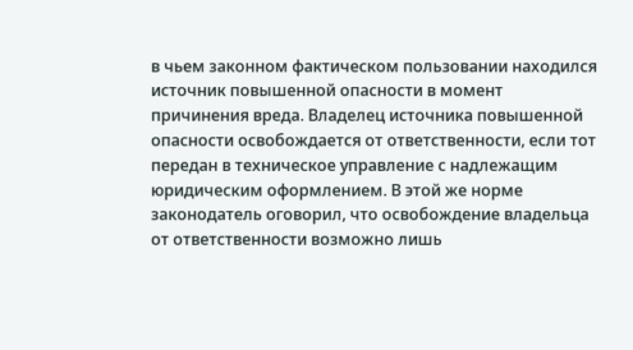в чьем законном фактическом пользовании находился источник повышенной опасности в момент причинения вреда. Владелец источника повышенной опасности освобождается от ответственности, если тот передан в техническое управление с надлежащим юридическим оформлением. В этой же норме законодатель оговорил, что освобождение владельца от ответственности возможно лишь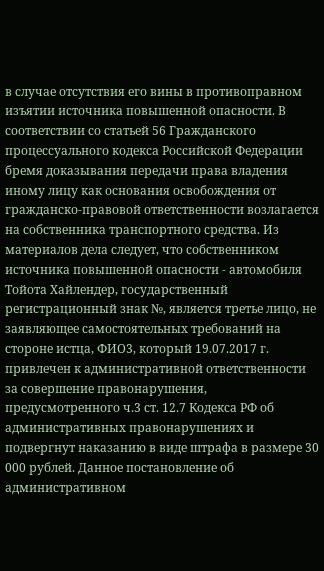в случае отсутствия его вины в противоправном изъятии источника повышенной опасности. В соответствии со статьей 56 Гражданского процессуального кодекса Российской Федерации бремя доказывания передачи права владения иному лицу как основания освобождения от гражданско-правовой ответственности возлагается на собственника транспортного средства. Из материалов дела следует, что собственником источника повышенной опасности - автомобиля Тойота Хайлендер, государственный регистрационный знак №, является третье лицо, не заявляющее самостоятельных требований на стороне истца, ФИО3, который 19.07.2017 г. привлечен к административной ответственности за совершение правонарушения, предусмотренного ч.3 ст. 12.7 Кодекса РФ об административных правонарушениях и подвергнут наказанию в виде штрафа в размере 30 000 рублей. Данное постановление об административном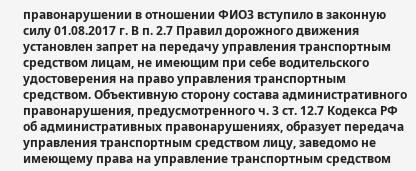правонарушении в отношении ФИО3 вступило в законную силу 01.08.2017 г. В п. 2.7 Правил дорожного движения установлен запрет на передачу управления транспортным средством лицам, не имеющим при себе водительского удостоверения на право управления транспортным средством. Объективную сторону состава административного правонарушения, предусмотренного ч. 3 ст. 12.7 Кодекса РФ об административных правонарушениях, образует передача управления транспортным средством лицу, заведомо не имеющему права на управление транспортным средством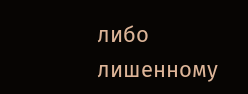либо лишенному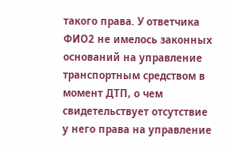такого права. У ответчика ФИО2 не имелось законных оснований на управление транспортным средством в момент ДТП, о чем свидетельствует отсутствие у него права на управление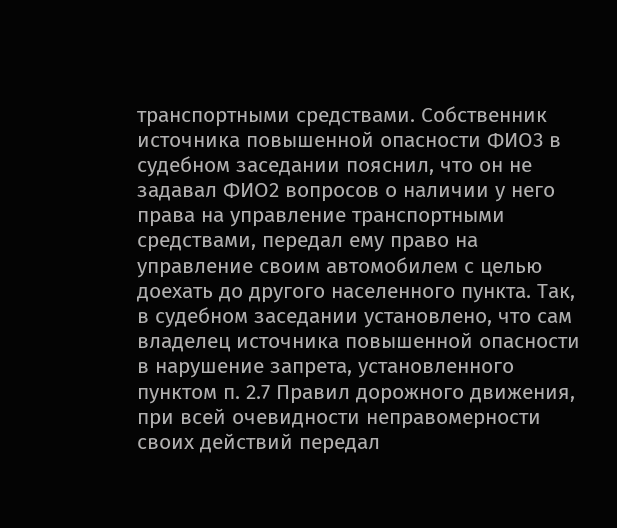транспортными средствами. Собственник источника повышенной опасности ФИО3 в судебном заседании пояснил, что он не задавал ФИО2 вопросов о наличии у него права на управление транспортными средствами, передал ему право на управление своим автомобилем с целью доехать до другого населенного пункта. Так, в судебном заседании установлено, что сам владелец источника повышенной опасности в нарушение запрета, установленного пунктом п. 2.7 Правил дорожного движения, при всей очевидности неправомерности своих действий передал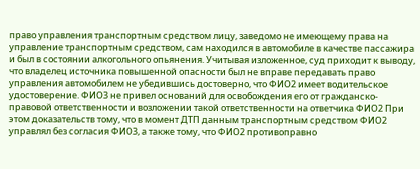право управления транспортным средством лицу, заведомо не имеющему права на управление транспортным средством, сам находился в автомобиле в качестве пассажира и был в состоянии алкогольного опьянения. Учитывая изложенное, суд приходит к выводу, что владелец источника повышенной опасности был не вправе передавать право управления автомобилем не убедившись достоверно, что ФИО2 имеет водительское удостоверение. ФИО3 не привел оснований для освобождения его от гражданско-правовой ответственности и возложении такой ответственности на ответчика ФИО2 При этом доказательств тому, что в момент ДТП данным транспортным средством ФИО2 управлял без согласия ФИО3, а также тому, что ФИО2 противоправно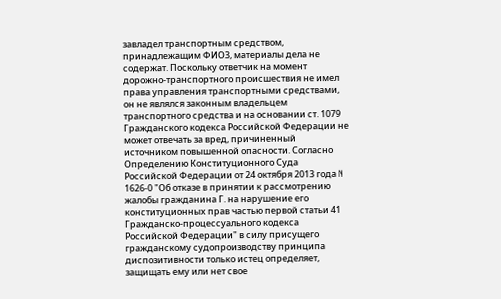завладел транспортным средством, принадлежащим ФИО3, материалы дела не содержат. Поскольку ответчик на момент дорожно-транспортного происшествия не имел права управления транспортными средствами, он не являлся законным владельцем транспортного средства и на основании ст. 1079 Гражданского кодекса Российской Федерации не может отвечать за вред, причиненный источником повышенной опасности. Согласно Определению Конституционного Суда Российской Федерации от 24 октября 2013 года N 1626-0 "Об отказе в принятии к рассмотрению жалобы гражданина Г. на нарушение его конституционных прав частью первой статьи 41 Гражданско-процессуального кодекса Российской Федерации" в силу присущего гражданскому судопроизводству принципа диспозитивности только истец определяет, защищать ему или нет свое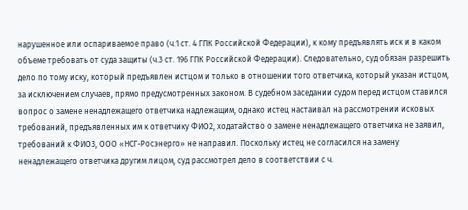нарушенное или оспариваемое право (ч.1 ст. 4 ГПК Российской Федерации), к кому предъявлять иск и в каком объеме требовать от суда защиты (ч.3 ст. 196 ГПК Российской Федерации). Следовательно, суд обязан разрешить дело по тому иску, который предъявлен истцом и только в отношении того ответчика, который указан истцом, за исключением случаев, прямо предусмотренных законом. В судебном заседании судом перед истцом ставился вопрос о замене ненадлежащего ответчика надлежащим, однако истец настаивал на рассмотрении исковых требований, предъявленных им к ответчику ФИО2, ходатайство о замене ненадлежащего ответчика не заявил, требований к ФИО3, ООО «НСГ-Росэнерго» не направил. Поскольку истец не согласился на замену ненадлежащего ответчика другим лицом, суд рассмотрел дело в соответствии с ч.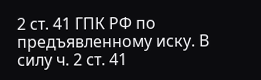2 ст. 41 ГПК РФ по предъявленному иску. В силу ч. 2 ст. 41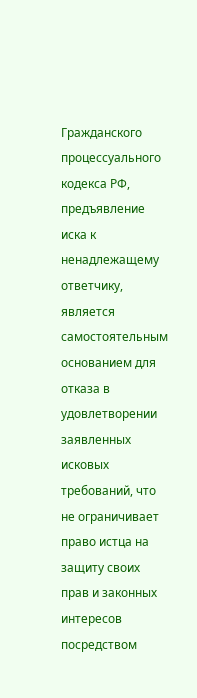Гражданского процессуального кодекса РФ, предъявление иска к ненадлежащему ответчику, является самостоятельным основанием для отказа в удовлетворении заявленных исковых требований, что не ограничивает право истца на защиту своих прав и законных интересов посредством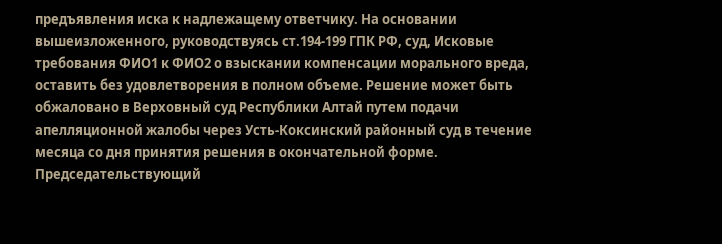предъявления иска к надлежащему ответчику. На основании вышеизложенного, руководствуясь ст.194-199 ГПК РФ, суд, Исковые требования ФИО1 к ФИО2 о взыскании компенсации морального вреда, оставить без удовлетворения в полном объеме. Решение может быть обжаловано в Верховный суд Республики Алтай путем подачи апелляционной жалобы через Усть-Коксинский районный суд в течение месяца со дня принятия решения в окончательной форме. Председательствующий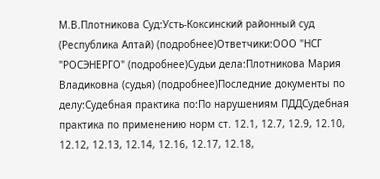М.В.Плотникова Суд:Усть-Коксинский районный суд (Республика Алтай) (подробнее)Ответчики:ООО "НСГ "РОСЭНЕРГО" (подробнее)Судьи дела:Плотникова Мария Владиковна (судья) (подробнее)Последние документы по делу:Судебная практика по:По нарушениям ПДДСудебная практика по применению норм ст. 12.1, 12.7, 12.9, 12.10, 12.12, 12.13, 12.14, 12.16, 12.17, 12.18,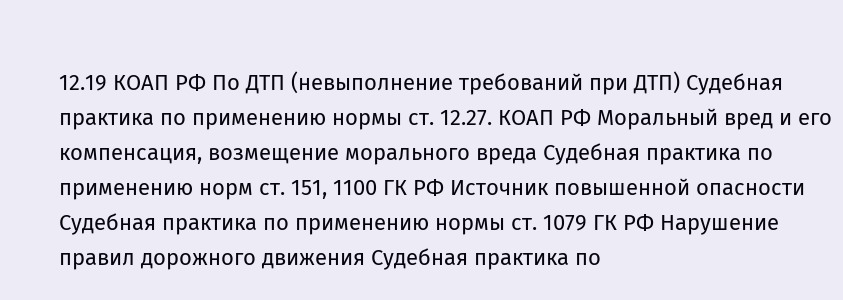12.19 КОАП РФ По ДТП (невыполнение требований при ДТП) Судебная практика по применению нормы ст. 12.27. КОАП РФ Моральный вред и его компенсация, возмещение морального вреда Судебная практика по применению норм ст. 151, 1100 ГК РФ Источник повышенной опасности Судебная практика по применению нормы ст. 1079 ГК РФ Нарушение правил дорожного движения Судебная практика по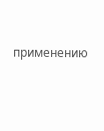применению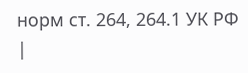норм ст. 264, 264.1 УК РФ |